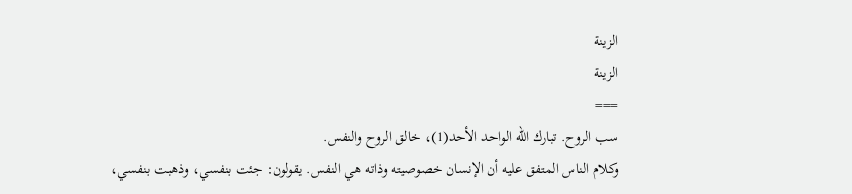الزينة
الزينة
===
سب الروح. تبارك الله الواحد الأحد(1)، خالق الروح والنفس.
وكلام الناس المتفق عليه أن الإنسان خصوصيته وذاته هي النفس. يقولون: جئت بنفسي، وذهبت بنفسي،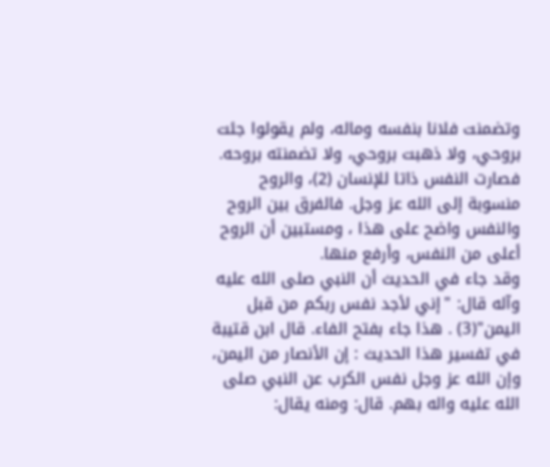وتضمنت فلانا بنفسه وماله، ولم يقولوا جئت بروحي، ولا ذهبت بروحي، ولا تضمنته بروحه. فصارت النفس ذاتا للإنسان (2)، والروح منسوبة إلى الله عز وجل. فالفرق بين الروح والنفس واضح على هذا ، ومستبين أن الروح أعلى من النفس، وأرفع منها.
وقد جاء في الحديث أن النبي صلى الله عليه وآله قال: "إني لأجد نفس ربكم من قبل اليمن"(3) . هذا جاء بفتح الفاء. قال ابن قتيبة في تفسير هذا الحديث : إن الأنصار من اليمن، وإن الله عز وجل نفس الكرب عن النبي صلى الله عليه واله بهم. قال: ومنه يقال: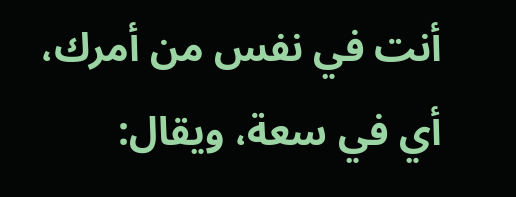أنت في نفس من أمرك، أي في سعة، ويقال: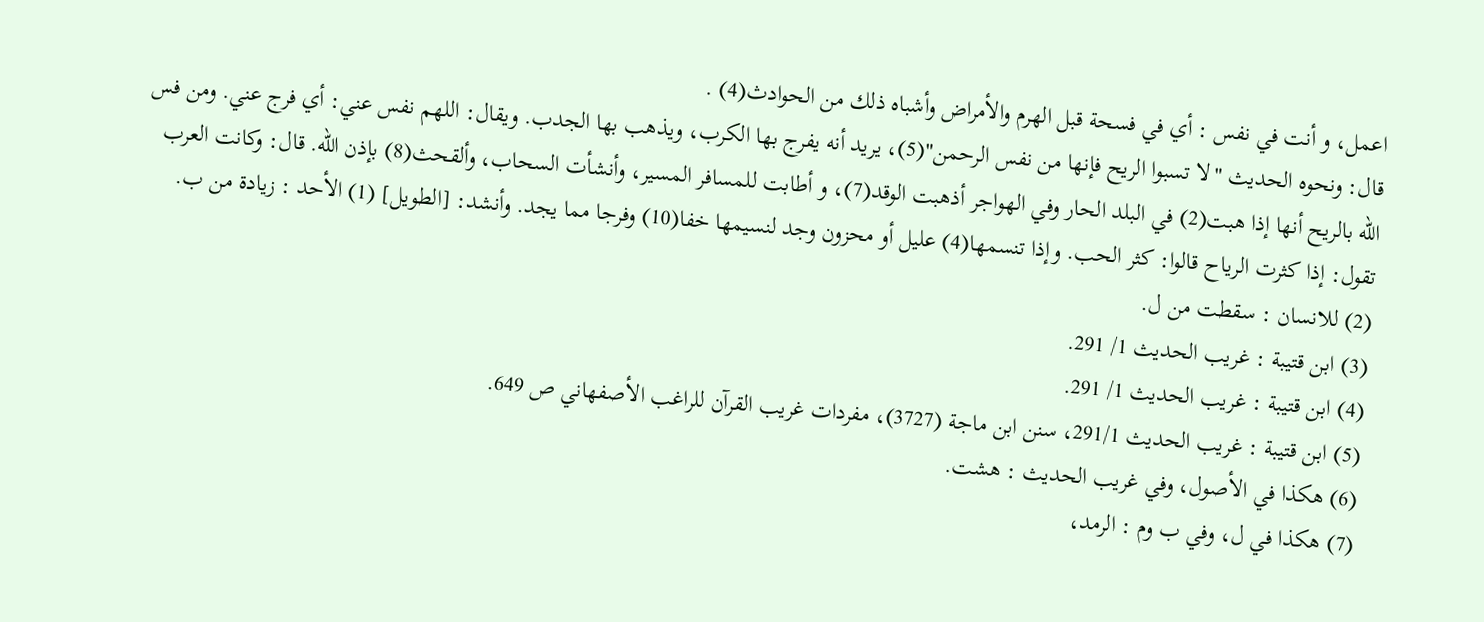اعمل، و أنت في نفس : أي في فسحة قبل الهرم والأمراض وأشباه ذلك من الحوادث(4) .
قال: ونحوه الحديث "لا تسبوا الريح فإنها من نفس الرحمن"(5)، يريد أنه يفرج بها الكرب، ويذهب بها الجدب. ويقال: اللهم نفس عني: أي فرج عني. ومن فس الله بالريح أنها إذا هبت(2) في البلد الحار وفي الهواجر أذهبت الوقد(7)، و أطابت للمسافر المسير، وأنشأت السحاب، وألقحث(8) بإذن الله. قال: وكانت العرب تقول: إذا كثرت الرياح قالوا: كثر الحب. وإذا تنسمها(4) عليل أو محزون وجد لنسيمها خفا(10) وفرجا مما يجد. وأنشد: [الطويل] (1) الأحد : زيادة من ب.
(2) للانسان : سقطت من ل.
(3) ابن قتيبة : غريب الحديث 1/ 291.
(4) ابن قتيبة : غريب الحديث 1/ 291.
(5) ابن قتيبة : غريب الحديث 291/1، سنن ابن ماجة (3727)، مفردات غريب القرآن للراغب الأصفهاني ص 649.
(6) هكذا في الأصول، وفي غريب الحديث : هشت.
(7) هكذا في ل، وفي ب وم : الرمد،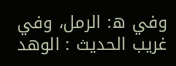وفي ه: الرمل، وفي غريب الحديث : الوهد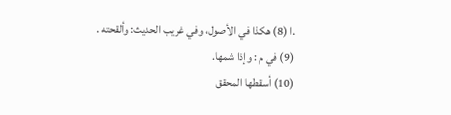.ا (8) هكذا في الأصول، وفي غريب الحديث: وألقحته .
(9) في م : وإذا شمها.
(10) أسقطها المحقق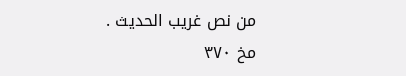من نص غريب الحديث .
مخ ۳۷۰